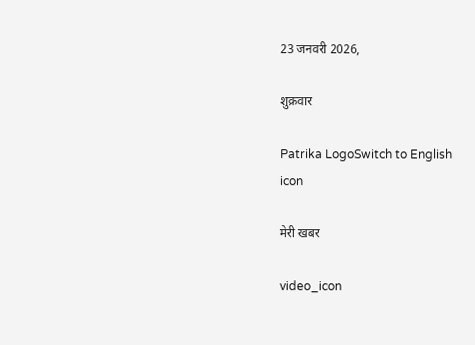23 जनवरी 2026,

शुक्रवार

Patrika LogoSwitch to English
icon

मेरी खबर

video_icon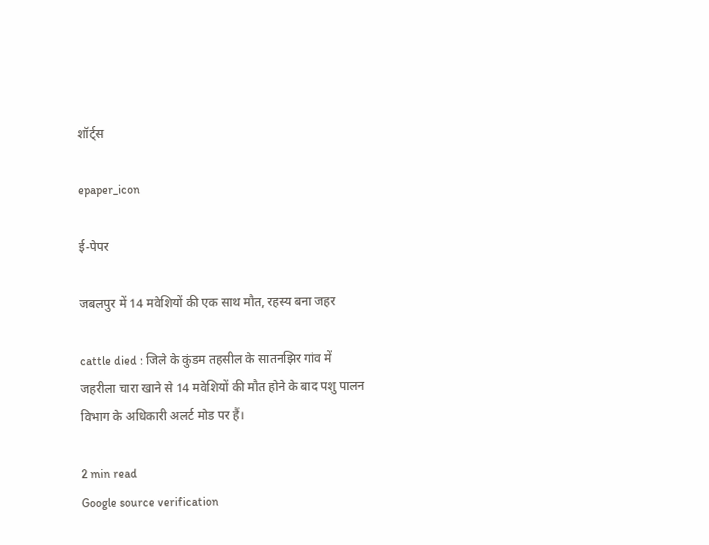शॉर्ट्स

epaper_icon

ई-पेपर

जबलपुर में 14 मवेशियों की एक साथ मौत, रहस्य बना जहर

cattle died : जिले के कुंडम तहसील के सातनझिर गांव में जहरीला चारा खाने से 14 मवेशियों की मौत होने के बाद पशु पालन विभाग के अधिकारी अलर्ट मोड पर हैं।

2 min read
Google source verification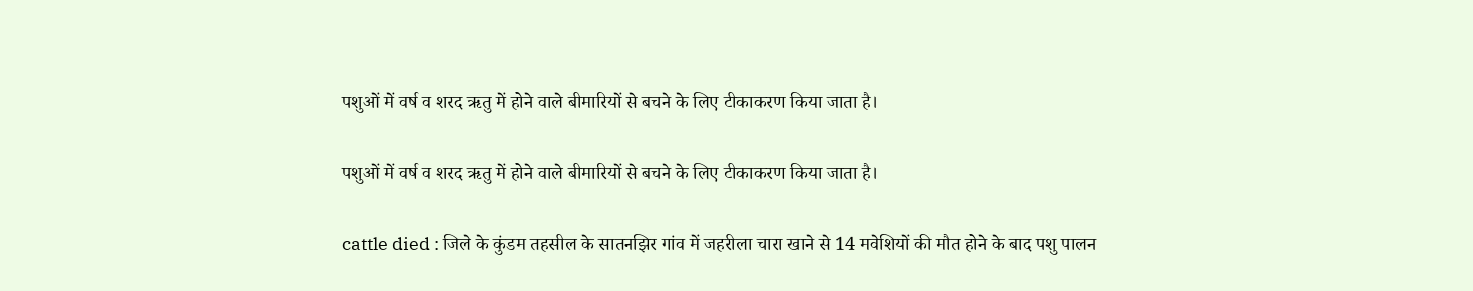पशुओं में वर्ष व शरद ऋतु में होने वाले बीमारियों से बचने के लिए टीकाकरण किया जाता है।

पशुओं में वर्ष व शरद ऋतु में होने वाले बीमारियों से बचने के लिए टीकाकरण किया जाता है।

cattle died : जिले के कुंडम तहसील के सातनझिर गांव में जहरीला चारा खाने से 14 मवेशियों की मौत होने के बाद पशु पालन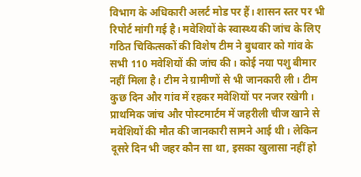विभाग के अधिकारी अलर्ट मोड पर हैं। शासन स्तर पर भी रिपोर्ट मांगी गई है। मवेशियों के स्वास्थ्य की जांच के लिए गठित चिकित्सकों की विशेष टीम ने बुधवार को गांव के सभी 110 मवेशियों की जांच की। कोई नया पशु बीमार नहीं मिला है। टीम ने ग्रामीणों से भी जानकारी ली। टीम कुछ दिन और गांव में रहकर मवेशियों पर नजर रखेगी। प्राथमिक जांच और पोस्टमार्टम में जहरीली चीज खाने से मवेशियों की मौत की जानकारी सामने आई थी। लेकिन दूसरे दिन भी जहर कौन सा था, इसका खुलासा नहीं हो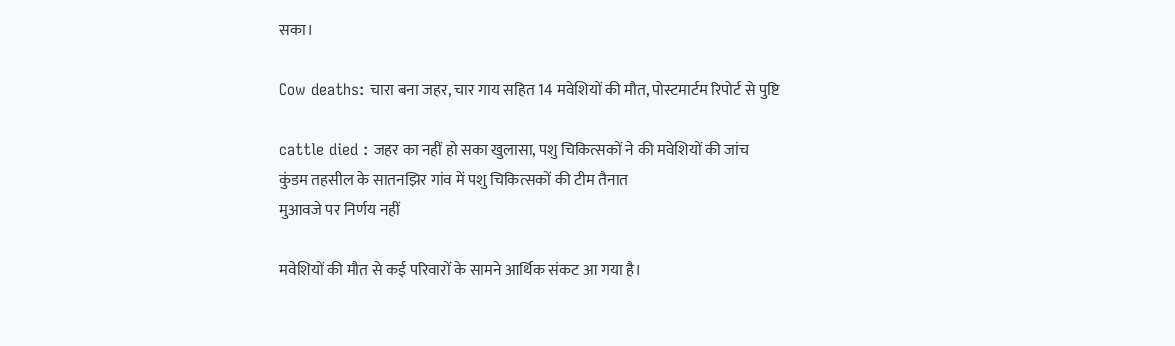सका।

Cow deaths: चारा बना जहर, चार गाय सहित 14 मवेशियों की मौत, पोस्टमार्टम रिपोर्ट से पुष्टि

cattle died : जहर का नहीं हो सका खुलासा, पशु चिकित्सकों ने की मवेशियों की जांच
कुंडम तहसील के सातनझिर गांव में पशु चिकित्सकों की टीम तैनात
मुआवजे पर निर्णय नहीं

मवेशियों की मौत से कई परिवारों के सामने आर्थिक संकट आ गया है।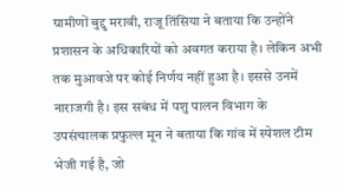ग्रामीणों बुद्दु मरावी, राजू तिंसिया ने बताया कि उन्होंने प्रशासन के अधिकारियों को अवगत कराया है। लेकिन अभी तक मुआवजे पर कोई निर्णय नहीं हुआ है। इससे उनमें नाराजगी है। इस सबंध में पशु पालन विभाग के उपसंचालक प्रफुल्ल मून ने बताया कि गांव में स्पेशल टीम भेजी गई है, जो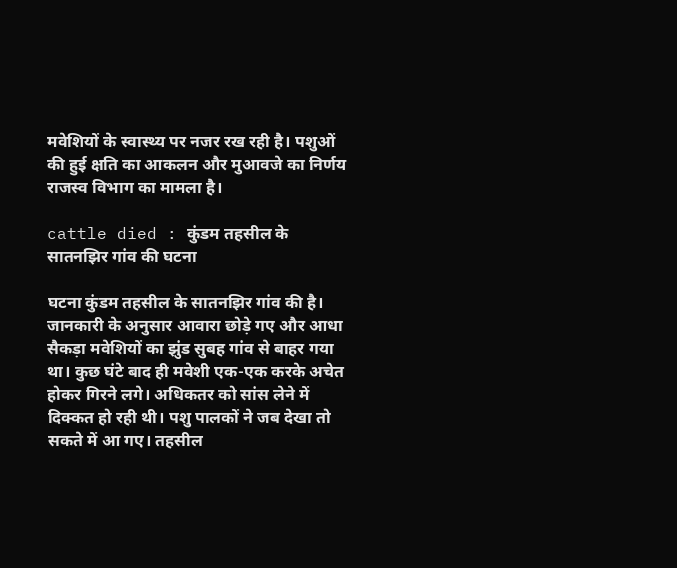मवेशियों के स्वास्थ्य पर नजर रख रही है। पशुओं की हुई क्षति का आकलन और मुआवजे का निर्णय राजस्व विभाग का मामला है।

cattle died : कुंडम तहसील के सातनझिर गांव की घटना

घटना कुंडम तहसील के सातनझिर गांव की है। जानकारी के अनुसार आवारा छोड़े गए और आधा सैकड़ा मवेशियों का झुंड सुबह गांव से बाहर गया था। कुछ घंटे बाद ही मवेशी एक-एक करके अचेत होकर गिरने लगे। अधिकतर को सांस लेने में दिक्कत हो रही थी। पशु पालकों ने जब देखा तो सकते में आ गए। तहसील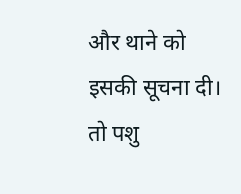और थाने को इसकी सूचना दी। तो पशु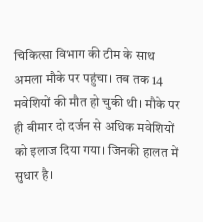चिकित्सा विभाग की टीम के साथ अमला मौके पर पहुंचा। तब तक 14 मवेशियों की मौत हो चुकी थी। मौके पर ही बीमार दो दर्जन से अधिक मवेशियों को इलाज दिया गया। जिनकी हालत में सुधार है।